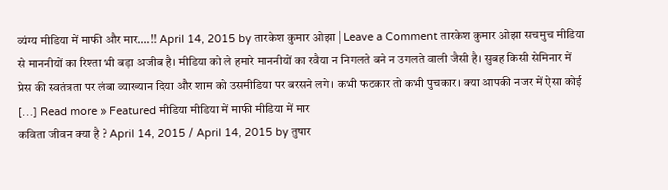व्यंग्य मीडिया में माफी और मार….!! April 14, 2015 by तारकेश कुमार ओझा | Leave a Comment तारकेश कुमार ओझा सचमुच मीडिया से माननीयों का रिश्ता भी बड़ा अजीब है। मीडिया को ले हमारे माननीयों का रवैया न निगलते बने न उगलते वाली जैसी है। सुबह किसी सेमिनार में प्रेस की स्वतंत्रता पर लंबा व्याख्यान दिया और शाम को उसमीडिया पर बरसने लगे। कभी फटकार तो कभी पुचकार। क्या आपकी नजर में ऐसा कोई […] Read more » Featured मीडिया मीडिया में माफी मीडिया में मार
कविता जीवन क्या है ? April 14, 2015 / April 14, 2015 by तुषार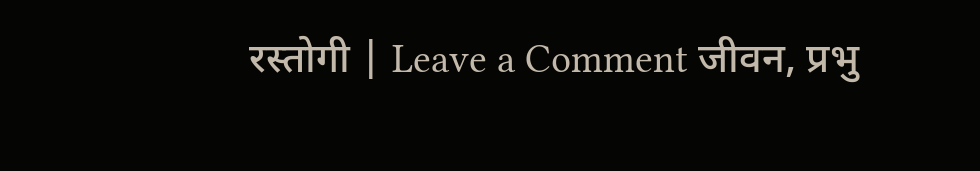रस्तोगी | Leave a Comment जीवन, प्रभु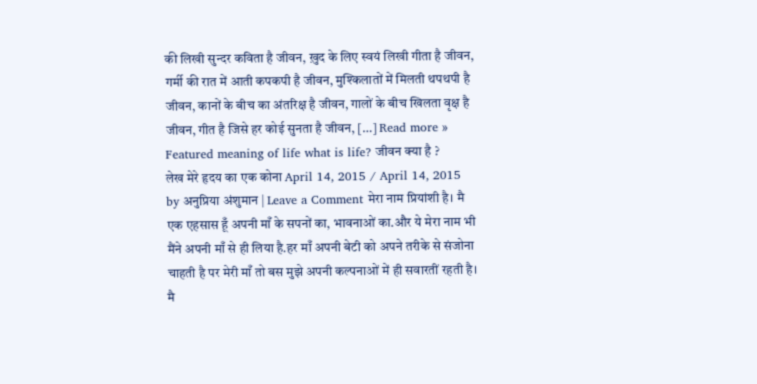की लिखी सुन्दर कविता है जीवन, ख़ुद के लिए स्वयं लिखी गीता है जीवन, गर्मी की रात में आती कपकपी है जीवन, मुश्किलातों में मिलती थपथपी है जीवन, कानों के बीच का अंतरिक्ष है जीवन, गालों के बीच खिलता वृक्ष है जीवन, गीत है जिसे हर कोई सुनता है जीवन, […] Read more » Featured meaning of life what is life? जीवन क्या है ?
लेख मेरे हृदय का एक कोना April 14, 2015 / April 14, 2015 by अनुप्रिया अंशुमान | Leave a Comment मेरा नाम प्रियांशी है। मै एक एहसास हूँ अपनी माँ के सपनों का, भावनाओं का.और ये मेरा नाम भी मैंने अपनी माँ से ही लिया है.हर माँ अपनी बेटी को अपने तरीके से संजोना चाहती है पर मेरी माँ तो बस मुझे अपनी कल्पनाओं में ही सवारतीं रहती है। मै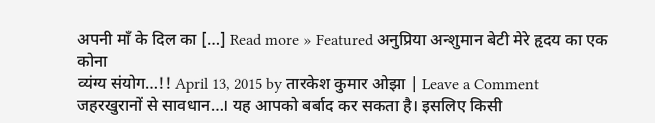अपनी माँ के दिल का […] Read more » Featured अनुप्रिया अन्शुमान बेटी मेरे हृदय का एक कोना
व्यंग्य संयोग…!! April 13, 2015 by तारकेश कुमार ओझा | Leave a Comment जहरखुरानों से सावधान…। यह आपको बर्बाद कर सकता है। इसलिए किसी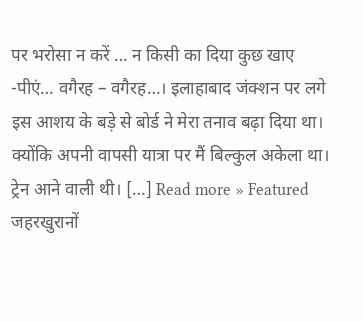पर भरोसा न करें … न किसी का दिया कुछ खाए -पीएं… वगैरह – वगैरह…। इलाहाबाद जंक्शन पर लगे इस आशय के बड़े से बोर्ड ने मेरा तनाव बढ़ा दिया था। क्योंकि अपनी वापसी यात्रा पर मैं बिल्कुल अकेला था। ट्रेन आने वाली थी। […] Read more » Featured जहरखुरानों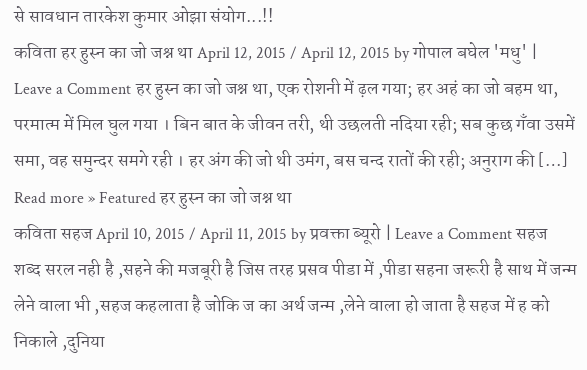से सावधान तारकेश कुमार ओझा संयोग...!!
कविता हर हुस्न का जो जश्न था April 12, 2015 / April 12, 2015 by गोपाल बघेल 'मधु' | Leave a Comment हर हुस्न का जो जश्न था, एक रोशनी में ढ़ल गया; हर अहं का जो बहम था, परमात्म में मिल घुल गया । बिन बात के जीवन तरी, थी उछलती नदिया रही; सब कुछ गँवा उसमें समा, वह समुन्दर समगे रही । हर अंग की जो थी उमंग, बस चन्द रातों की रही; अनुराग की […] Read more » Featured हर हुस्न का जो जश्न था
कविता सहज April 10, 2015 / April 11, 2015 by प्रवक्ता ब्यूरो | Leave a Comment सहज शब्द सरल नही है ,सहने की मजबूरी है जिस तरह प्रसव पीडा में ,पीडा सहना जरूरी है साथ में जन्म लेने वाला भी ,सहज कहलाता है जोकि ज का अर्थ जन्म ,लेने वाला हो जाता है सहज में ह को निकाले ,दुनिया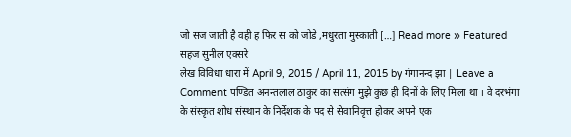जो सज जाती है वही ह फिर स को जोडे ,मधुरता मुस्काती […] Read more » Featured सहज सुनील एक्सरे
लेख विविधा धारा में April 9, 2015 / April 11, 2015 by गंगानन्द झा | Leave a Comment पण्डित अनन्तलाल ठाकुर का सत्संग मुझे कुछ ही दिनों के लिए मिला था । वे दरभंगा के संस्कृत शोध संस्थान के निर्देशक के पद से सेवानिवृत्त होकर अपने एक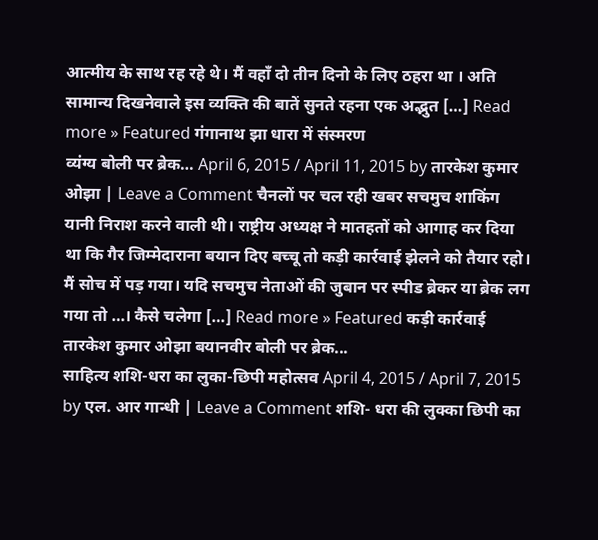आत्मीय के साथ रह रहे थे। मैं वहाँ दो तीन दिनो के लिए ठहरा था । अति सामान्य दिखनेवाले इस व्यक्ति की बातें सुनते रहना एक अद्भुत […] Read more » Featured गंगानाथ झा धारा में संस्मरण
व्यंग्य बोली पर ब्रेक… April 6, 2015 / April 11, 2015 by तारकेश कुमार ओझा | Leave a Comment चैनलों पर चल रही खबर सचमुच शाकिंग यानी निराश करने वाली थी। राष्ट्रीय अध्यक्ष ने मातहतों को आगाह कर दिया था कि गैर जिम्मेदाराना बयान दिए बच्चू तो कड़ी कार्रवाई झेलने को तैयार रहो। मैं सोच में पड़ गया। यदि सचमुच नेताओं की जुबान पर स्पीड ब्रेकर या ब्रेक लग गया तो …। कैसे चलेगा […] Read more » Featured कड़ी कार्रवाई तारकेश कुमार ओझा बयानवीर बोली पर ब्रेक...
साहित्य शशि-धरा का लुका-छिपी महोत्सव April 4, 2015 / April 7, 2015 by एल. आर गान्धी | Leave a Comment शशि- धरा की लुक्का छिपी का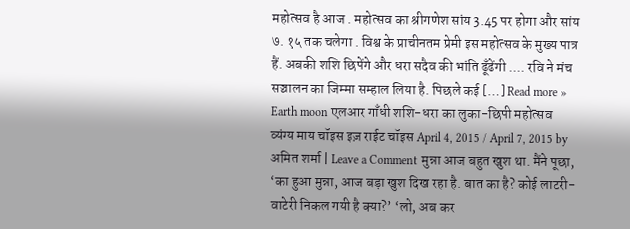महोत्सव है आज . महोत्सव का श्रीगणेश सांय 3.45 पर होगा और सांय ७. १५ तक चलेगा . विश्व के प्राचीनतम प्रेमी इस महोत्सव के मुख्य पात्र हैं. अबकी शशि छिपेंगे और धरा सदैव की भांति ढूँढेंगी .... रवि ने मंच सञ्चालन का जिम्मा सम्हाल लिया है. पिछले कई […] Read more » Earth moon एलआर गाँधी शशि-धरा का लुका-छिपी महोत्सव
व्यंग्य माय चॉइस इज़ राईट चॉइस April 4, 2015 / April 7, 2015 by अमित शर्मा | Leave a Comment मुन्ना आज बहुत खुश था. मैंने पूछा, ‘का हुआ मुन्ना, आज बड़ा खुश दिख रहा है. बात का है? कोई लाटरी-वाटेरी निकल गयी है क्या?’ ‘लो, अब कर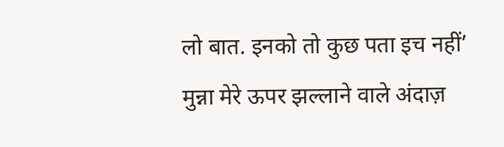लो बात. इनको तो कुछ पता इच नहीं’ मुन्ना मेरे ऊपर झल्लाने वाले अंदाज़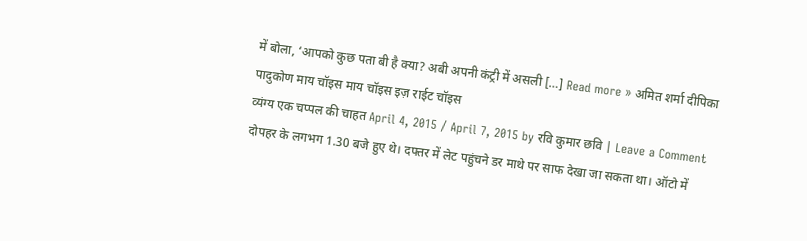में बोला, ‘आपको कुछ पता बी है क्या? अबी अपनी कंट्री में असली […] Read more » अमित शर्मा दीपिका पादुकोण माय चॉइस माय चॉइस इज़ राईट चॉइस
व्यंग्य एक चप्पल की चाहत April 4, 2015 / April 7, 2015 by रवि कुमार छवि | Leave a Comment दोपहर के लगभग 1.30 बजे हुए थे। दफ्तर में लेट पहुंचने डर माथे पर साफ देखा जा सकता था। ऑटो में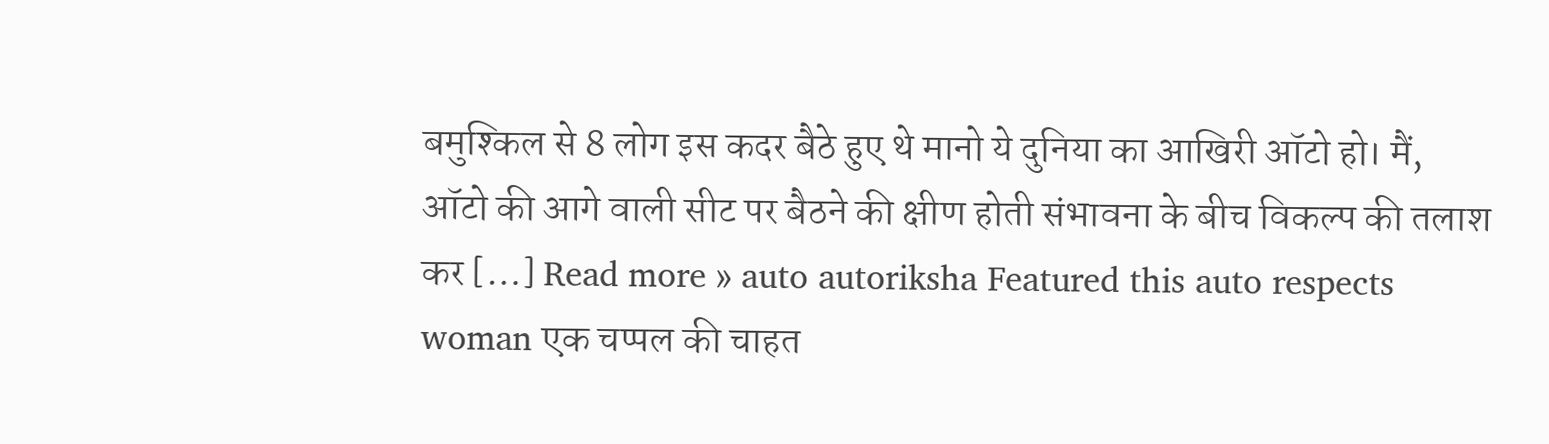बमुश्किल से 8 लोग इस कदर बैठे हुए थे मानो ये दुनिया का आखिरी ऑटो हो। मैं, ऑटो की आगे वाली सीट पर बैठने की क्षीण होती संभावना के बीच विकल्प की तलाश कर […] Read more » auto autoriksha Featured this auto respects woman एक चप्पल की चाहत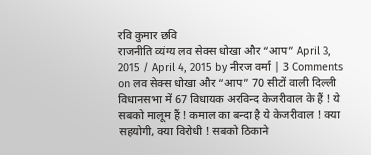रवि कुमार छवि
राजनीति व्यंग्य लव सेक्स धोखा और “आप” April 3, 2015 / April 4, 2015 by नीरज वर्मा | 3 Comments on लव सेक्स धोखा और “आप” 70 सीटों वाली दिल्ली विधानसभा में 67 विधायक अरविन्द केजरीवाल के हैं ! ये सबको मालूम हैं ! कमाल का बन्दा है ये केजरीवाल ! क्या सहयोगी, क्या विरोधी ! सबको ठिकाने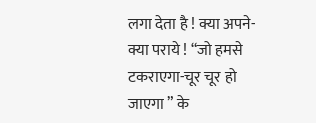लगा देता है ! क्या अपने- क्या पराये ! “जो हमसे टकराएगा-चूर चूर हो जाएगा ” के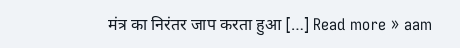मंत्र का निरंतर जाप करता हुआ […] Read more » aam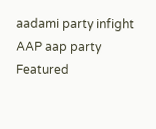aadami party infight AAP aap party Featured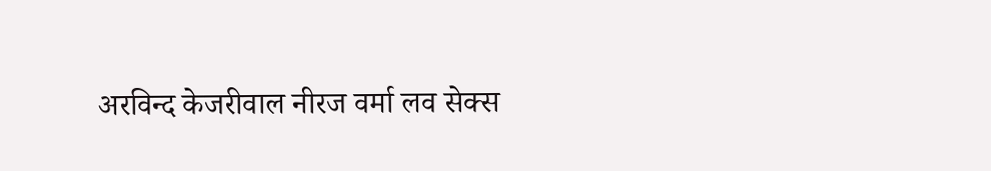अरविन्द केजरीवाल नीरज वर्मा लव सेक्स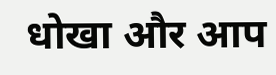धोखा और आप